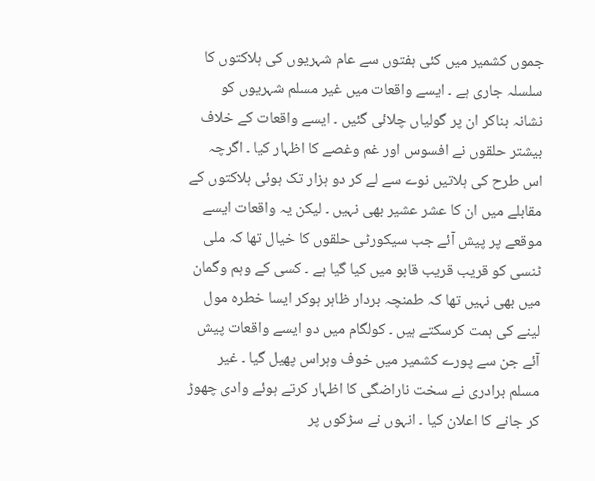جموں کشمیر میں کئی ہفتوں سے عام شہریوں کی ہلاکتوں کا سلسلہ جاری ہے ۔ ایسے واقعات میں غیر مسلم شہریوں کو نشانہ بناکر ان پر گولیاں چلائی گئیں ۔ ایسے واقعات کے خلاف بیشتر حلقوں نے افسوس اور غم وغصے کا اظہار کیا ۔ اگرچہ اس طرح کی ہلاتیں نوے سے لے کر دو ہزار تک ہوئی ہلاکتوں کے مقابلے میں ان کا عشر عشیر بھی نہیں ۔ لیکن یہ واقعات ایسے موقعے پر پیش آئے جب سیکورٹی حلقوں کا خیال تھا کہ ملی ٹنسی کو قریب قریب قابو میں کیا گیا ہے ۔ کسی کے وہم وگمان میں بھی نہیں تھا کہ طمنچہ بردار ظاہر ہوکر ایسا خطرہ مول لینے کی ہمت کرسکتے ہیں ۔ کولگام میں دو ایسے واقعات پیش آئے جن سے پورے کشمیر میں خوف وہراس پھیل گیا ۔ غیر مسلم برادری نے سخت ناراضگی کا اظہار کرتے ہوئے وادی چھوڑ کر جانے کا اعلان کیا ۔ انہوں نے سڑکوں پر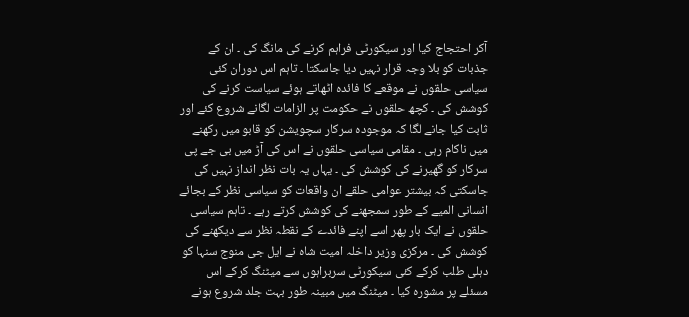آکر احتجاج کیا اور سیکورٹی فراہم کرنے کی مانگ کی ۔ ان کے جذبات کو بلا وجہ قرار نہیں دیا جاسکتا ۔ تاہم اس دوران کئی سیاسی حلقوں نے موقعے کا فائدہ اٹھاتے ہوئے سیاست کرنے کی کوشش کی ۔ کچھ حلقوں نے حکومت پر الزامات لگانے شروع کئے اور ثابت کیا جانے لگا کہ موجودہ سرکار سچویشن کو قابو میں رکھنے میں ناکام رہی ۔ مقامی سیاسی حلقوں نے اس کی آڑ میں بی جے پی سرکار کو گھیرنے کی کوشش کی ۔ یہاں یہ بات نظر انداز نہیں کی جاسکتی کہ بیشتر عوامی حلقے ان واقعات کو سیاسی نظر کے بجائے انسانی المیے کے طور سمجھنے کی کوشش کرتے رہے ۔ تاہم سیاسی حلقوں نے ایک بار پھر اسے اپنے فائدے کے نقطہ نظر سے دیکھنے کی کوشش کی ۔ مرکزی وزیر داخلہ امیت شاہ نے ایل جی منوج سنہا کو دہلی طلب کرکے کئی سیکورٹی سربراہوں سے میٹنگ کرکے اس مسئلے پر مشورہ کیا ۔ میٹنگ میں مبینہ طور بہت جلد شروع ہونے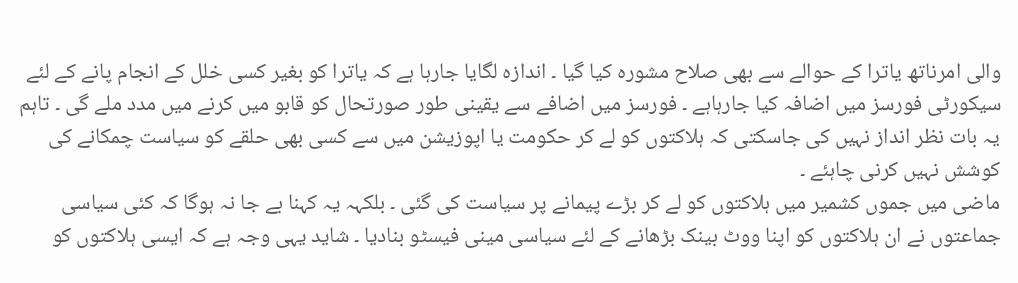والی امرناتھ یاترا کے حوالے سے بھی صلاح مشورہ کیا گیا ۔ اندازہ لگایا جارہا ہے کہ یاترا کو بغیر کسی خلل کے انجام پانے کے لئے سیکورٹی فورسز میں اضافہ کیا جارہاہے ۔ فورسز میں اضافے سے یقینی طور صورتحال کو قابو میں کرنے میں مدد ملے گی ۔ تاہم یہ بات نظر انداز نہیں کی جاسکتی کہ ہلاکتوں کو لے کر حکومت یا اپوزیشن میں سے کسی بھی حلقے کو سیاست چمکانے کی کوشش نہیں کرنی چاہئے ۔
ماضی میں جموں کشمیر میں ہلاکتوں کو لے کر بڑے پیمانے پر سیاست کی گئی ۔ بلکہہ یہ کہنا بے جا نہ ہوگا کہ کئی سیاسی جماعتوں نے ان ہلاکتوں کو اپنا ووٹ بینک بڑھانے کے لئے سیاسی مینی فیسٹو بنادیا ۔ شاید یہی وجہ ہے کہ ایسی ہلاکتوں کو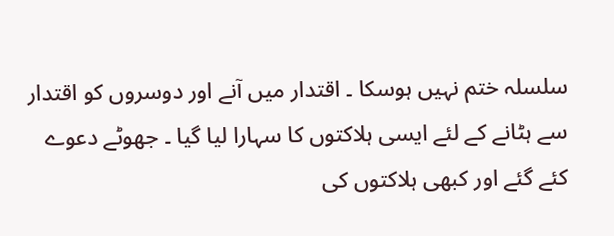سلسلہ ختم نہیں ہوسکا ۔ اقتدار میں آنے اور دوسروں کو اقتدار سے ہٹانے کے لئے ایسی ہلاکتوں کا سہارا لیا گیا ۔ جھوٹے دعوے کئے گئے اور کبھی ہلاکتوں کی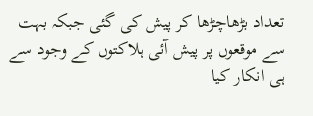تعداد بڑھاچڑھا کر پیش کی گئی جبکہ بہت سے موقعوں پر پیش آئی ہلاکتوں کے وجود سے ہی انکار کیا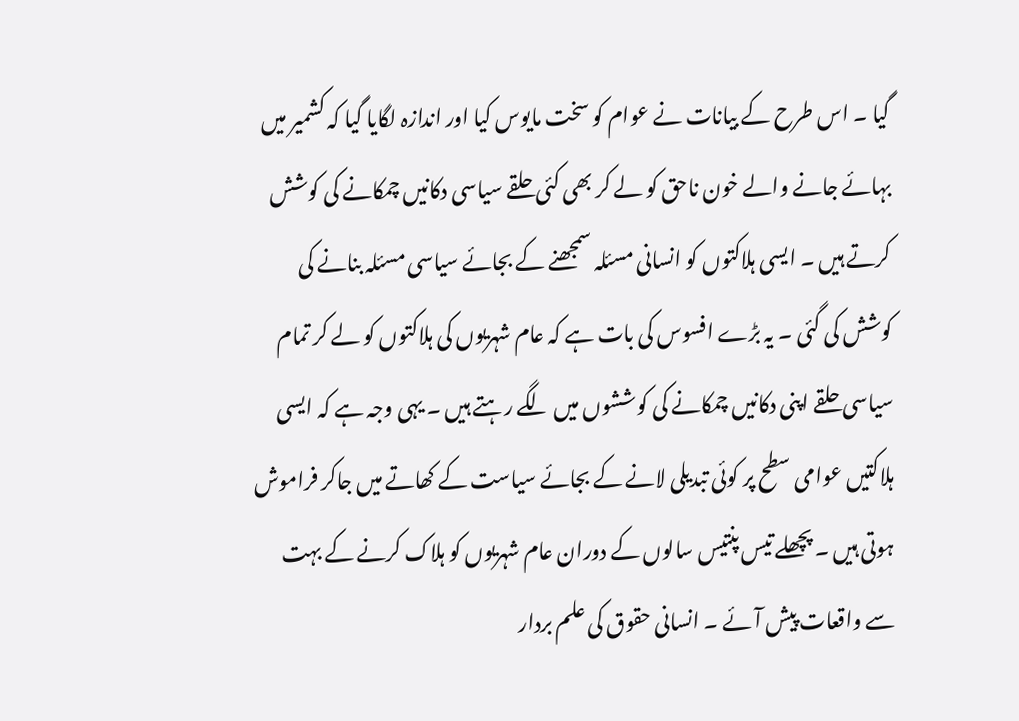گیا ۔ اس طرح کے بیانات نے عوام کو سخت مایوس کیا اور اندازہ لگایا گیا کہ کشمیر میں بہائے جانے والے خون ناحق کو لے کر بھی کئی حلقے سیاسی دکانیں چمکانے کی کوشش کرتے ہیں ۔ ایسی ہلاکتوں کو انسانی مسئلہ سمجھنے کے بجائے سیاسی مسئلہ بنانے کی کوشش کی گئی ۔ یہ بڑے افسوس کی بات ہے کہ عام شہریوں کی ہلاکتوں کو لے کر تمام سیاسی حلقے اپنی دکانیں چمکانے کی کوششوں میں لگے رہتے ہیں ۔ یہی وجہ ہے کہ ایسی ہلاکتیں عوامی سطح پر کوئی تبدیلی لانے کے بجائے سیاست کے کھاتے میں جاکر فراموش ہوتی ہیں ۔ پچھلے تیس پنتیس سالوں کے دوران عام شہریوں کو ہلاک کرنے کے بہت سے واقعات پیش آئے ۔ انسانی حقوق کی علم بردار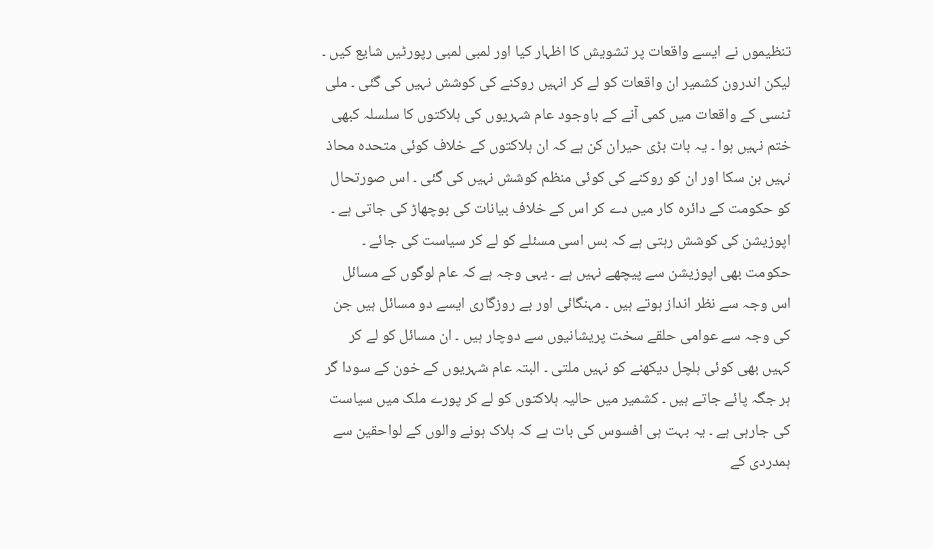تنظیموں نے ایسے واقعات پر تشویش کا اظہار کیا اور لمبی لمبی رپورٹیں شایع کیں ۔ لیکن اندرون کشمیر ان واقعات کو لے کر انہیں روکنے کی کوشش نہیں کی گئی ۔ ملی ٹنسی کے واقعات میں کمی آنے کے باوجود عام شہریوں کی ہلاکتوں کا سلسلہ کبھی ختم نہیں ہوا ۔ یہ بات بڑی حیران کن ہے کہ ان ہلاکتوں کے خلاف کوئی متحدہ محاذ نہیں بن سکا اور ان کو روکنے کی کوئی منظم کوشش نہیں کی گئی ۔ اس صورتحال کو حکومت کے دائرہ کار میں دے کر اس کے خلاف بیانات کی بوچھاڑ کی جاتی ہے ۔ اپوزیشن کی کوشش رہتی ہے کہ بس اسی مسئلے کو لے کر سیاست کی جائے ۔ حکومت بھی اپوزیشن سے پیچھے نہیں ہے ۔ یہی وجہ ہے کہ عام لوگوں کے مسائل اس وجہ سے نظر انداز ہوتے ہیں ۔ مہنگائی اور بے روزگاری ایسے دو مسائل ہیں جن کی وجہ سے عوامی حلقے سخت پریشانیوں سے دوچار ہیں ۔ ان مسائل کو لے کر کہیں بھی کوئی ہلچل دیکھنے کو نہیں ملتی ۔ البتہ عام شہریوں کے خون کے سودا گر ہر جگہ پائے جاتے ہیں ۔ کشمیر میں حالیہ ہلاکتوں کو لے کر پورے ملک میں سیاست کی جارہی ہے ۔ یہ بہت ہی افسوس کی بات ہے کہ ہلاک ہونے والوں کے لواحقین سے ہمدردی کے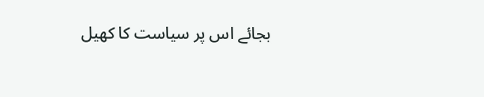بجائے اس پر سیاست کا کھیل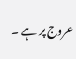عروج پر ہے ۔